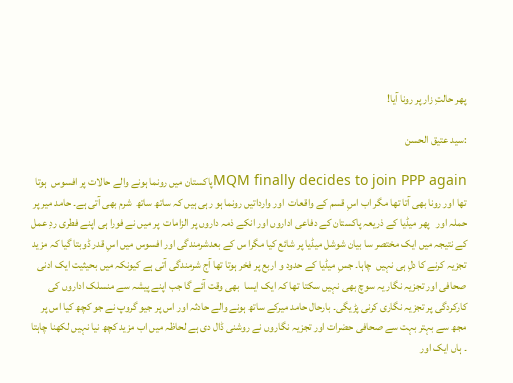پھر حالتِ زار پر رونا آیا!

:سید عتیق الحسن

MQM finally decides to join PPP againپاکستان میں رونما ہونے والے حالات پر افسوس  ہوتا تھا اور رونا بھی آتا تھا مگر اب اسِ قسم کے واقعات  اور وارداتیں رونما ہو رہی ہیں کہ ساتھ ساتھ  شرم بھی آتی ہے۔ حامد میر پر حملہ اور   پھر میڈیا کے ذریعہ پاکستان کے دفاعی اداروں اور انکے ذمہ داروں پر الزامات  پر میں نے فورا ہی اپنے فطری ردِ عمل کے نتیجہ میں ایک مختصر سا بیان شوشل میڈیا پر شائع کیا مگرا س کے بعدشرمندگی اور افسوس میں اسِ قدر ڈوبتا گیا کہ مزید تجزیہ کرنے کا دلِ ہی نہیں  چاہا۔ جسِ میڈیا کے حدود و اربع پر فخر ہوتا تھا آج شرمندگی آتی ہے کیونکہ میں بحیثیت ایک ادنی صحافی اور تجزیہ نگار یہ سوچ بھی نہیں سکتا تھا کہ ایک ایسا  بھی وقت آئے گا جب اپنے پیشہ سے منسلک اداروں کی کارکردگی پر تجزیہ نگاری کرنی پڑیگی۔ بارحال حامد میرکے ساتھ ہونے والے حادثہ اور اس پر جیو گروپ نے جو کچھ کیا اس پر مجھ سے بہتر بہت سے صحافی حضرات اور تجزیہ نگاروں نے روشنی ڈال دی ہے لحاظہ میں اب مزید کچھ نیا نہیں لکھنا چاہتا ۔ ہاں ایک اور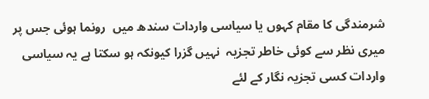شرمندگی کا مقام کہوں یا سیاسی واردات سندھ میں  رونما ہوئی جس پر میری نظر سے کوئی خاطر تجزیہ  نہیں گزرا کیونکہ ہو سکتا ہے یہ سیاسی  واردات کسی تجزیہ نگار کے لئے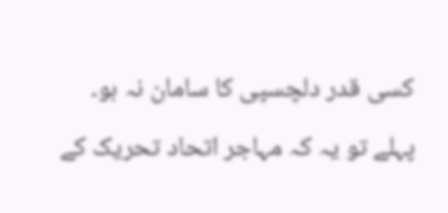کسی قدر دلچسپی کا سامان نہ ہو۔

پہلے تو یہ کہ مہاجر اتحاد تحریک کے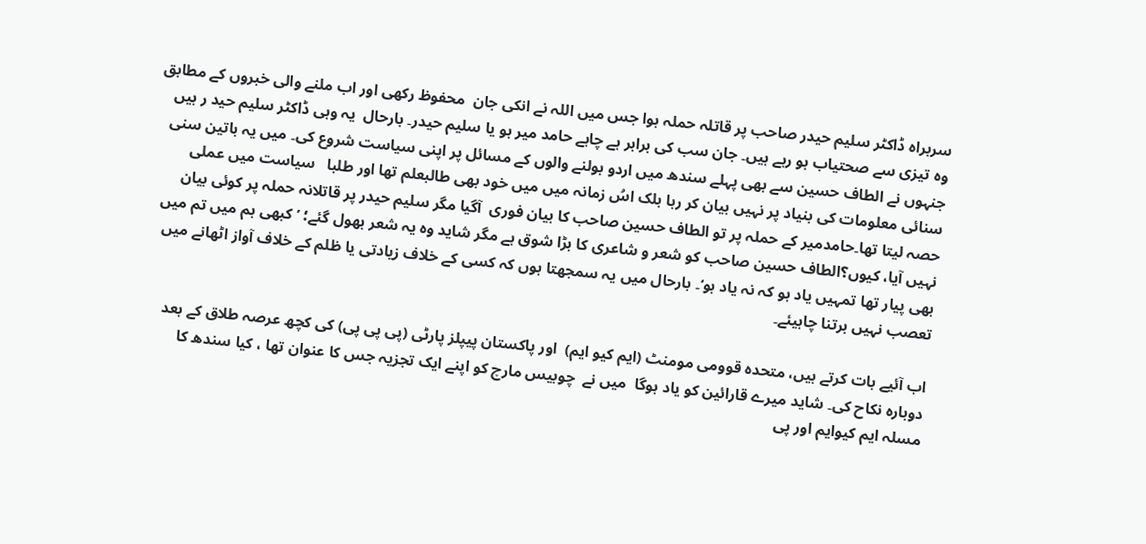سربراہ ڈاکٹر سلیم حیدر صاحب پر قاتلہ حملہ ہوا جس میں اللہ نے انکی جان  محفوظ رکھی اور اب ملنے والی خبروں کے مطابق وہ تیزی سے صحتیاب ہو رہے ہیں۔ جان سب کی برابر ہے چاہے حامد میر ہو یا سلیم حیدر۔ بارحال  یہ وہی ڈاکٹر سلیم حید ر ہیں جنہوں نے الطاف حسین سے بھی پہلے سندھ میں اردو بولنے والوں کے مسائل پر اپنی سیاست شروع کی۔ میں یہ باتین سنی سنائی معلومات کی بنیاد پر نہیں بیان کر رہا بلک اسُ زمانہ میں میں خود بھی طالبعلم تھا اور طلبا   سیاست میں عملی حصہ لیتا تھا۔حامدمیر کے حملہ پر تو الطاف حسین صاحب کا بیان فوری  آگیا مگر سلیم حیدر پر قاتلانہ حملہ پر کوئی بیان نہیں آیا، کیوں؟الطاف حسین صاحب کو شعر و شاعری کا بڑا شوق ہے مگر شاید وہ یہ شعر بھول گئے؛ ’کبھی ہم میں تم میں بھی پیار تھا تمہیں یاد ہو کہ نہ یاد ہو‘۔ بارحال میں یہ سمجھتا ہوں کہ کسی کے خلاف زیادتی یا ظلم کے خلاف آواز اٹھانے میں تعصب نہیں برتنا چاہیئے۔

اب آئیے بات کرتے ہیں، متحدہ قوومی مومنٹ (ایم کیو ایم)  اور پاکستان پیپلز پارٹی (پی پی پی) کی کچھ عرصہ طلاق کے بعد دوبارہ نکاح کی۔ شاید میرے قارائین کو یاد ہوگا  میں نے  چوبیس مارچ کو اپنے ایک تجزیہ جس کا عنوان تھا ، کیا سندھ کا مسلہ ایم کیوایم اور پی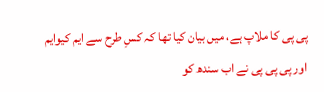پی پی کا ملاپ ہے، میں بیان کیا تھا کہ کسِ طرح سے ایم کیوایم اور پی پی پی نے اب سندھ کو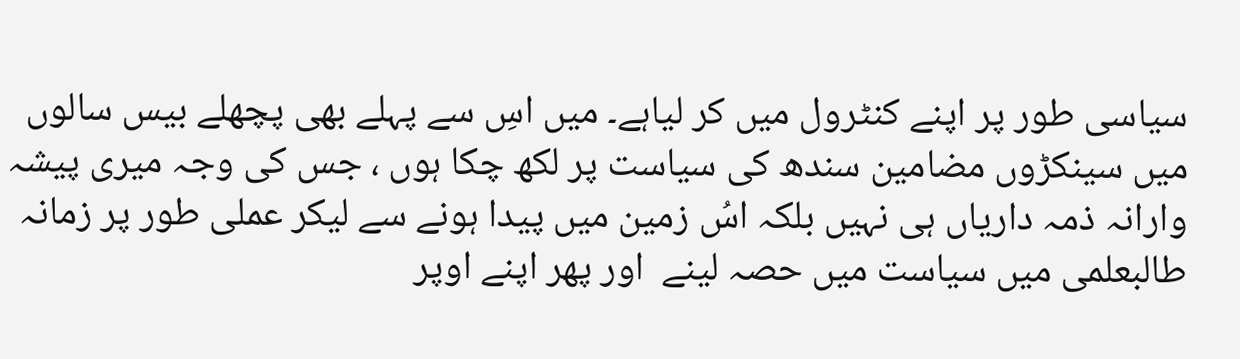سیاسی طور پر اپنے کنٹرول میں کر لیاہے۔ میں اسِ سے پہلے بھی پچھلے بیس سالوں میں سینکڑوں مضامین سندھ کی سیاست پر لکھ چکا ہوں ، جس کی وجہ میری پیشہ وارانہ ذمہ داریاں ہی نہیں بلکہ اسُ زمین میں پیدا ہونے سے لیکر عملی طور پر زمانہ طالبعلمی میں سیاست میں حصہ لینے  اور پھر اپنے اوپر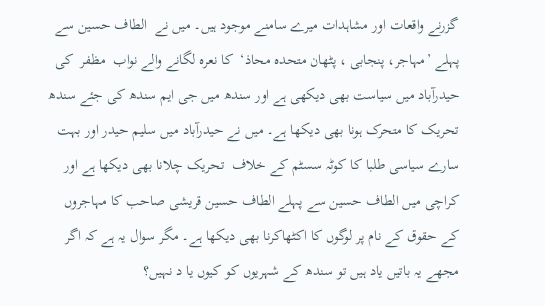گزرنے واقعات اور مشاہدات میرے سامنے موجود ہیں۔ میں نے  الطاف حسین سے پہلے ’مہاجر، پنجابی ، پٹھان متحدہ محاذ‘  کا نعرہ لگانے والے نواب  مظفر  کی حیدرآباد میں سیاست بھی دیکھی ہے اور سندھ میں جی ایم سندھ کی جئے سندھ تحریک کا متحرک ہونا بھی دیکھا ہے۔ میں نے حیدرآباد میں سلیم حیدر اور بہت سارے سیاسی طلبا کا کوٹہ سسٹم کے خلاف  تحریک چلانا بھی دیکھا ہے اور کراچی میں الطاف حسین سے پہلے الطاف حسین قریشی صاحب کا مہاجروں کے حقوق کے نام پر لوگوں کا اکٹھاکرنا بھی دیکھا ہے۔ مگر سوال یہ ہے کہ اگر مجھے یہ باتیں یاد ہیں تو سندھ کے شہریوں کو کیوں یا د نہیں؟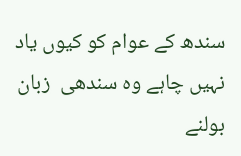سندھ کے عوام کو کیوں یاد نہیں چاہے وہ سندھی  زبان بولنے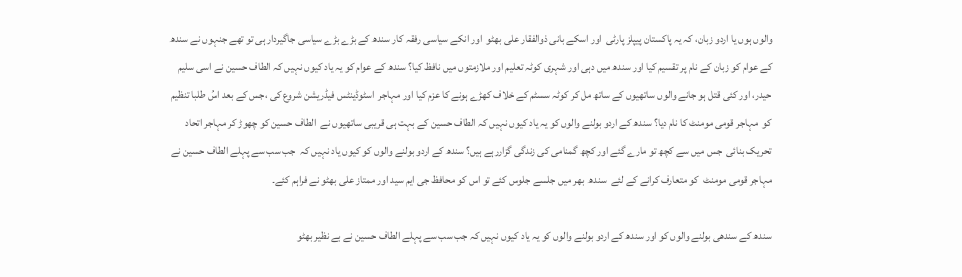والوں ہوں یا اردو زبان، کہ یہ پاکستان پیپلز پارٹی  اور اسکے بانی ذوالفقار علی بھٹو  اور انکے سیاسی رفقہ کار سندھ کے بڑے بڑے سیاسی جاگیردار ہی تو تھے جنہوں نے سندھ کے عوام کو زبان کے نام پر تقسیم کیا اور سندھ میں دہی اور شہری کوٹہ تعلیم اور ملازمتوں میں نافظ کیا؟ سندھ کے عوام کو یہ یاد کیوں نہیں کہ الطاف حسین نے اسی سلیم حیدر، اور کئی قتل ہو جانے والوں ساتھیوں کے ساتھ مل کر کوٹہ سسٹم کے خلاف کھڑے ہونے کا عزم کیا اور مہاجر  اسٹوڈینٹس فیڈریشن شروع کی ،جس کے بعد اسُ طلبا تنظیم کو  مہاجر قومی مومنٹ کا نام دیا؟ سندھ کے اردو بولنے والوں کو یہ یاد کیوں نہیں کہ الطاف حسین کے بہت ہی قریبی ساتھیوں نے  الطاف حسین کو چھوڑ کر مہاجر اتحاد تحریک بنائی  جس میں سے کچھ تو مارے گئے اور کچھ گمنامی کی زندگی گزاررہے ہیں؟ سندھ کے اردو بولنے والوں کو کیوں یاد نہیں کہ  جب سب سے پہلے الطاف حسین نے مہاجر قومی مومنٹ  کو متعارف کرانے کے لئے  سندھ  بھر میں جلسے جلوس کئے تو اس کو محافظ جی ایم سید اور ممتاز علی بھٹو نے فراہم کئے۔

سندھ کے سندھی بولنے والوں کو اور سندھ کے اردو بولنے والوں کو یہ یاد کیوں نہیں کہ جب سب سے پہلے الطاف حسین نے بے نظیر بھٹو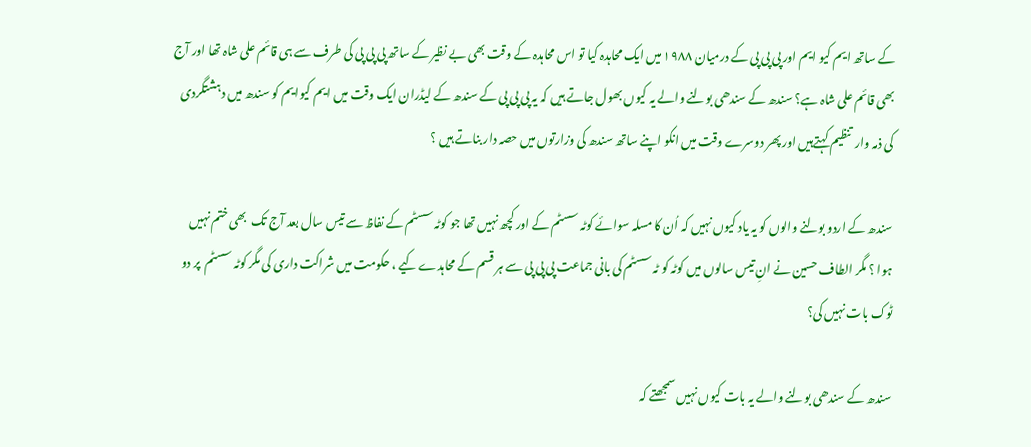کے ساتھ ایم کیو ایم اور پی پی پی کے درمیان ۱۹۸۸ میں ایک محاہدہ کیا تو اس محاہدہ کے وقت بھی بے نظیر کے ساتھ پی پی پی کی طرف سے ہی قائم علی شاہ تھا اور آج بھی قائم علی شاہ ہے؟ سندھ کے سندھی بولنے والے یہ کیوں بھول جاتے ہیں کہ یہ پی پی پی کے سندھ کے لیڈران ایک وقت میں ایم کیوایم کو سندھ میں دہشتگردی  کی ذمہ وار  تنظیم کہتےہیں اور پھر دوسرے وقت میں انکو اپنے ساتھ سندھ کی وزارتوں میں حصہ دار بناتے ہیں ؟

سندھ کے اردو بولنے والوں کو یہ یاد کیوں نہیں کہ اُن کا مسلہ سوائے کوٹہ سسٹم کے اور کچھ نہیں تھا جو کوٹہ سسٹم کے نفاظ سے تیس سال بعد آج تک  بھی ختم نہیں ہوا ؟ مگر الطاف حسین نے انِ تیس سالوں میں کوٹہ کو ٹہ سسٹم کی بانی جماعت پی پی پی سے ہر قسم کے محاہدے کیے ، حکومت میں شراکت داری کی مگر کوٹہ سسٹم  پر دو ٹوک بات نہیں کی؟

سندھ کے سندھی بولنے والے یہ بات کیوں نہیں سمجھتے کہ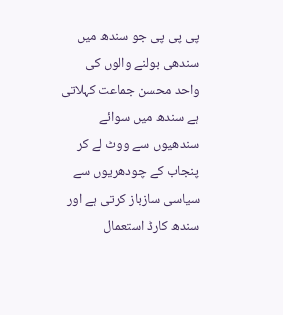پی پی پی جو سندھ میں سندھی بولنے والوں کی واحد محسن جماعت کہلاتی ہے سندھ میں سوائے سندھیوں سے ووٹ لے کر پنجاب کے چودھریوں سے سیاسی سازباز کرتی ہے اور سندھ کارڈ استعمال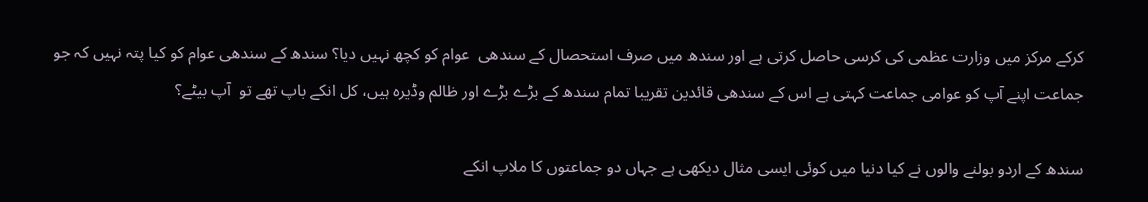کرکے مرکز میں وزارت عظمی کی کرسی حاصل کرتی ہے اور سندھ میں صرف استحصال کے سندھی  عوام کو کچھ نہیں دیا؟ سندھ کے سندھی عوام کو کیا پتہ نہیں کہ جو جماعت اپنے آپ کو عوامی جماعت کہتی ہے اس کے سندھی قائدین تقریبا تمام سندھ کے بڑے بڑے اور ظالم وڈیرہ ہیں، کل انکے باپ تھے تو  آپ بیٹے؟

سندھ کے اردو بولنے والوں نے کیا دنیا میں کوئی ایسی مثال دیکھی ہے جہاں دو جماعتوں کا ملاپ انکے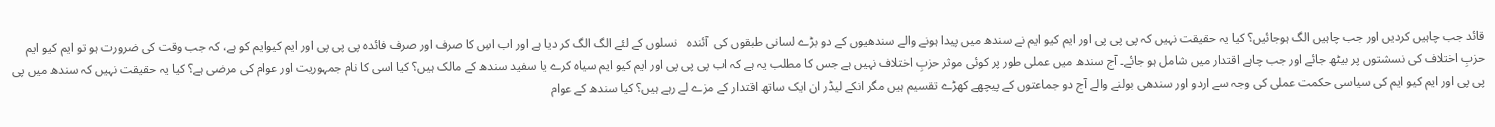قائد جب چاہیں کردیں اور جب چاہیں الگ ہوجائیں؟ کیا یہ حقیقت نہیں کہ پی پی پی اور ایم کیو ایم نے سندھ میں پیدا ہونے والے سندھیوں کے دو بڑے لسانی طبقوں کی  آئندہ   نسلوں کے لئے الگ الگ کر دیا ہے اور اب اسِ کا صرف اور صرف فائدہ پی پی پی اور ایم کیوایم کو ہے، کہ جب وقت کی ضرورت ہو تو ایم کیو ایم حزبِ اختلاف کی نسشتوں پر بیٹھ جائے اور جب چاہے اقتدار میں شامل ہو جائے۔ آج سندھ میں عملی طور پر کوئی موثر حزبِ اختلاف نہیں ہے جس کا مطلب یہ ہے کہ اب پی پی پی اور ایم کیو ایم سیاہ کرے یا سفید سندھ کے مالک ہیں؟ کیا اسی کا نام جمہوریت اور عوام کی مرضی ہے؟ کیا یہ حقیقت نہیں کہ سندھ میں پی پی پی اور ایم کیو ایم کی سیاسی حکمت عملی کی وجہ سے اردو اور سندھی بولنے والے آج دو جماعتوں کے پیچھے کھڑے تقسیم ہیں مگر انکے لیڈر ان ایک ساتھ اقتدار کے مزے لے رہے ہیں؟ کیا سندھ کے عوام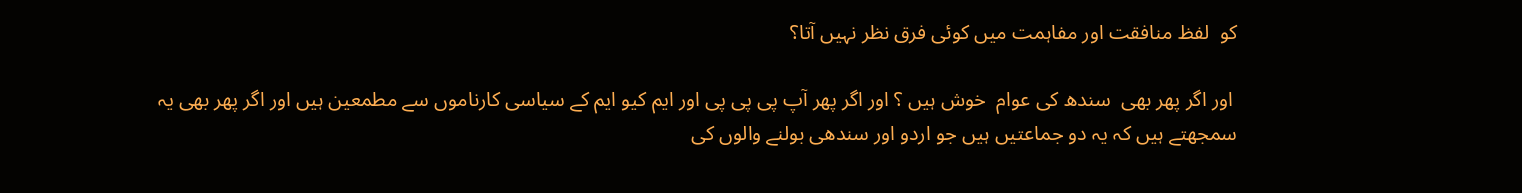کو  لفظ منافقت اور مفاہمت میں کوئی فرق نظر نہیں آتا؟

 اور اگر پھر بھی  سندھ کی عوام  خوش ہیں ؟ اور اگر پھر آپ پی پی پی اور ایم کیو ایم کے سیاسی کارناموں سے مطمعین ہیں اور اگر پھر بھی یہ سمجھتے ہیں کہ یہ دو جماعتیں ہیں جو اردو اور سندھی بولنے والوں کی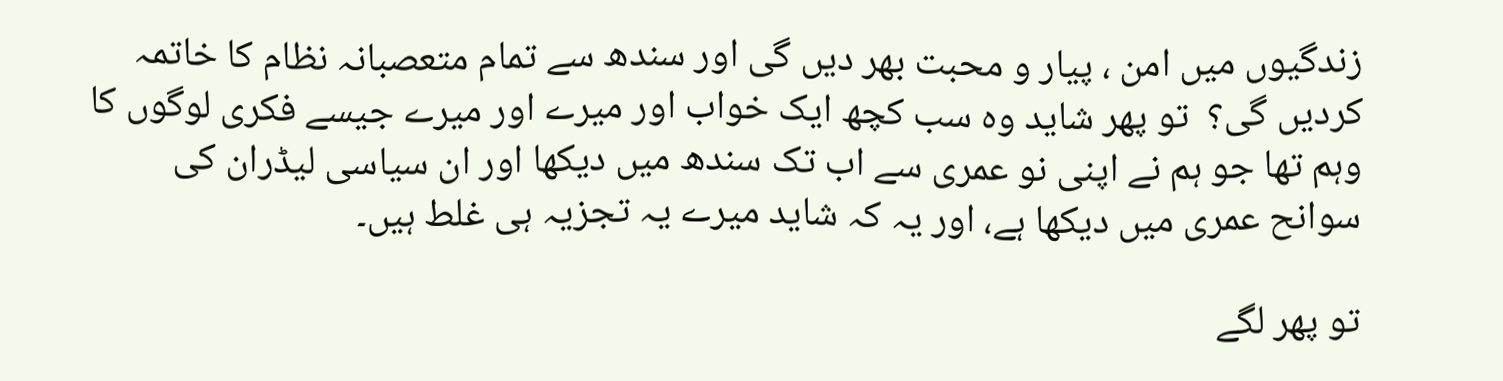زندگیوں میں امن ، پیار و محبت بھر دیں گی اور سندھ سے تمام متعصبانہ نظام کا خاتمہ کردیں گی؟  تو پھر شاید وہ سب کچھ ایک خواب اور میرے اور میرے جیسے فکری لوگوں کا وہم تھا جو ہم نے اپنی نو عمری سے اب تک سندھ میں دیکھا اور ان سیاسی لیڈران کی سوانح عمری میں دیکھا ہے، اور یہ کہ شاید میرے یہ تجزیہ ہی غلط ہیں۔

تو پھر لگے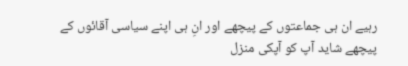رہیے ان ہی جماعتوں کے پیچھے اور انِ ہی اپنے سیاسی آقائوں کے پیچھے شاید آپ کو آپکی منزل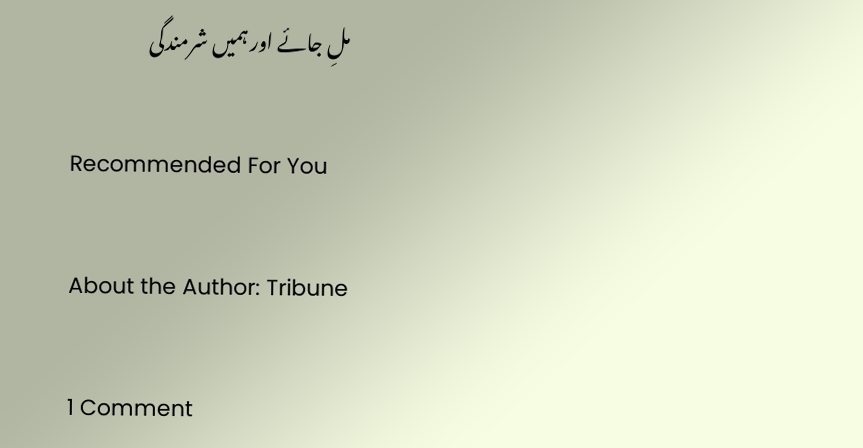ملِ جائے اور ہمیں شرمندگی

Recommended For You

About the Author: Tribune

1 Comment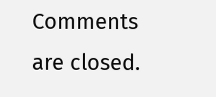Comments are closed.